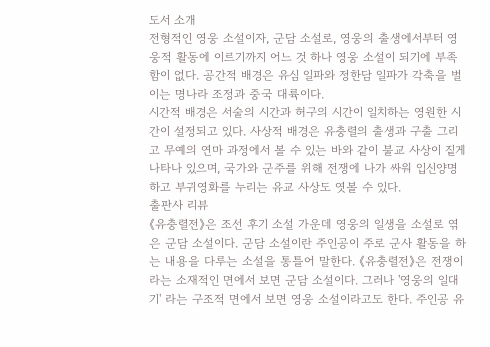도서 소개
전형적인 영웅 소설이자, 군담 소설로, 영웅의 출생에서부터 영웅적 활동에 이르기까지 어느 것 하나 영웅 소설이 되기에 부족함이 없다. 공간적 배경은 유심 일파와 정한담 일파가 각축을 벌이는 명나라 조정과 중국 대륙이다.
시간적 배경은 서술의 시간과 허구의 시간이 일치하는 영원한 시간이 설정되고 있다. 사상적 배경은 유충렬의 출생과 구출 그리고 무예의 연마 과정에서 볼 수 있는 바와 같이 불교 사상이 짙게 나타나 있으며, 국가와 군주를 위해 전쟁에 나가 싸워 입신양명하고 부귀영화를 누리는 유교 사상도 엿볼 수 있다.
출판사 리뷰
《유충렬전》은 조선 후기 소설 가운데 영웅의 일생을 소설로 엮은 군담 소설이다. 군담 소설이란 주인공이 주로 군사 활동을 하는 내용을 다루는 소설을 통틀어 말한다. 《유충렬전》은 전쟁이라는 소재적인 면에서 보면 군담 소설이다. 그러나 '영웅의 일대기' 라는 구조적 면에서 보면 영웅 소설이라고도 한다. 주인공 유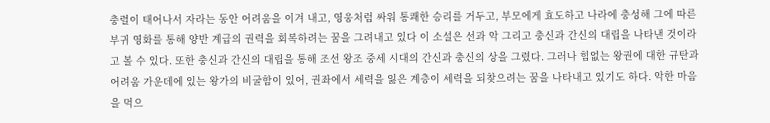충렬이 태어나서 자라는 동안 어려움을 이겨 내고, 영웅처럼 싸워 통쾌한 승리를 거두고, 부모에게 효도하고 나라에 충성해 그에 따른 부귀 영화를 통해 양반 계급의 권력을 회복하려는 꿈을 그려내고 있다 이 소설은 선과 악 그리고 충신과 간신의 대립을 나타낸 것이라고 볼 수 있다. 또한 충신과 간신의 대립을 통해 조선 왕조 중세 시대의 간신과 충신의 상을 그렸다. 그러나 힘없는 왕권에 대한 규탄과 어려움 가운데에 있는 왕가의 비굴함이 있어, 권좌에서 세력을 잃은 계층이 세력을 되찾으려는 꿈을 나타내고 있기도 하다. 악한 마음을 먹으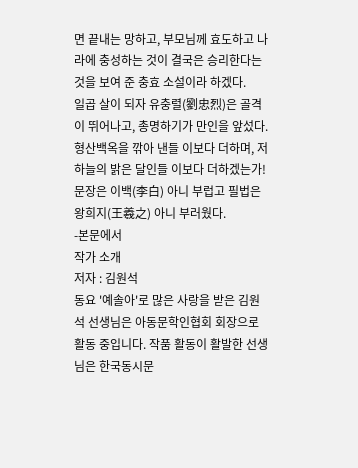면 끝내는 망하고, 부모님께 효도하고 나라에 충성하는 것이 결국은 승리한다는 것을 보여 준 충효 소설이라 하겠다.
일곱 살이 되자 유충렬(劉忠烈)은 골격이 뛰어나고, 총명하기가 만인을 앞섰다.
형산백옥을 깎아 낸들 이보다 더하며, 저 하늘의 밝은 달인들 이보다 더하겠는가!
문장은 이백(李白) 아니 부럽고 필법은 왕희지(王羲之) 아니 부러웠다.
-본문에서
작가 소개
저자 : 김원석
동요 '예솔아'로 많은 사랑을 받은 김원석 선생님은 아동문학인협회 회장으로 활동 중입니다. 작품 활동이 활발한 선생님은 한국동시문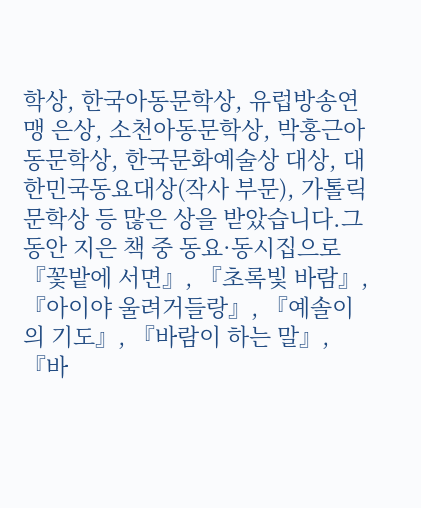학상, 한국아동문학상, 유럽방송연맹 은상, 소천아동문학상, 박홍근아동문학상, 한국문화예술상 대상, 대한민국동요대상(작사 부문), 가톨릭문학상 등 많은 상을 받았습니다.그 동안 지은 책 중 동요·동시집으로 『꽃밭에 서면』, 『초록빛 바람』, 『아이야 울려거들랑』, 『예솔이의 기도』, 『바람이 하는 말』, 『바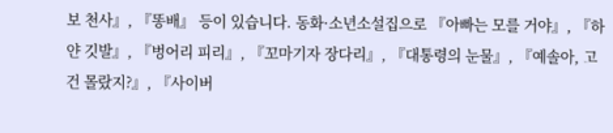보 천사』, 『똥배』 등이 있습니다. 동화·소년소설집으로 『아빠는 모를 거야』, 『하얀 깃발』, 『벙어리 피리』, 『꼬마기자 장다리』, 『대통령의 눈물』, 『예솔아, 고건 몰랐지?』, 『사이버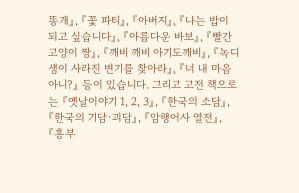똥개』, 『꽃 파티』, 『아버지』, 『나는 밥이 되고 싶습니다』, 『아름다운 바보』, 『빨간 고양이 짱』, 『깨비 깨비 아기도깨비』, 『녹디생이 사라진 변기를 찾아라』, 『너 내 마음 아니?』 등이 있습니다. 그리고 고전 책으로는 『옛날이야기 1, 2, 3』, 『한국의 소담』, 『한국의 기담·괴담』, 『암행어사 열전』, 『흥부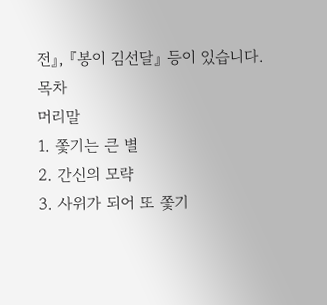전』, 『봉이 김선달』 등이 있습니다.
목차
머리말
1. 쫓기는 큰 별
2. 간신의 모략
3. 사위가 되어 또 쫓기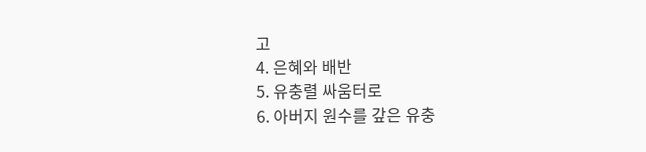고
4. 은혜와 배반
5. 유충렬 싸움터로
6. 아버지 원수를 갚은 유충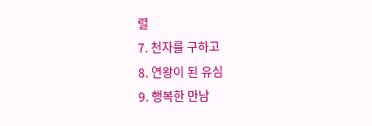렬
7. 천자를 구하고
8. 연왕이 된 유심
9. 행복한 만남